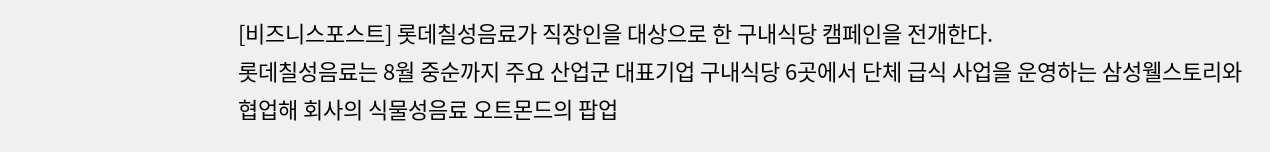[비즈니스포스트] 롯데칠성음료가 직장인을 대상으로 한 구내식당 캠페인을 전개한다.
롯데칠성음료는 8월 중순까지 주요 산업군 대표기업 구내식당 6곳에서 단체 급식 사업을 운영하는 삼성웰스토리와 협업해 회사의 식물성음료 오트몬드의 팝업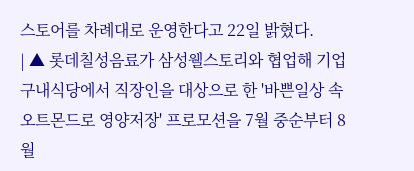스토어를 차례대로 운영한다고 22일 밝혔다.
| ▲ 롯데칠성음료가 삼성웰스토리와 협업해 기업 구내식당에서 직장인을 대상으로 한 '바쁜일상 속 오트몬드로 영양저장' 프로모션을 7월 중순부터 8월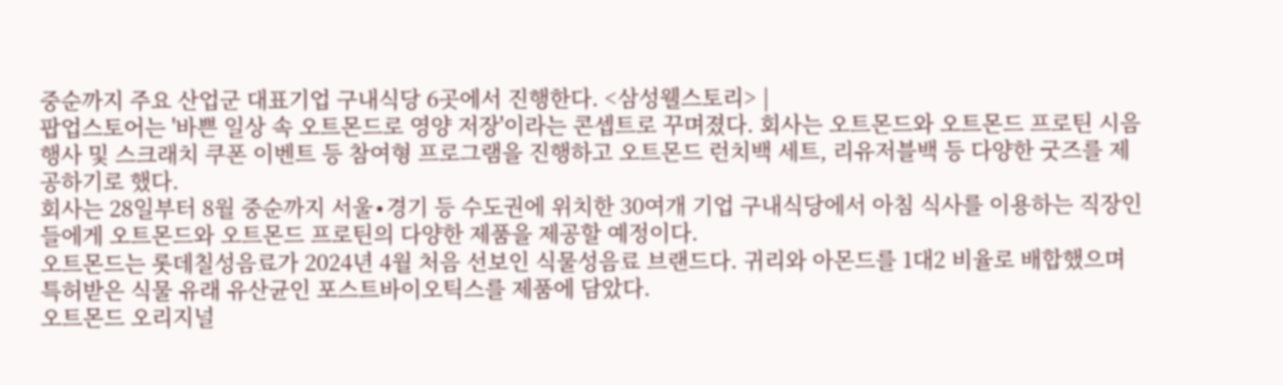중순까지 주요 산업군 대표기업 구내식당 6곳에서 진행한다. <삼성웰스토리> |
팝업스토어는 '바쁜 일상 속 오트몬드로 영양 저장'이라는 콘셉트로 꾸며졌다. 회사는 오트몬드와 오트몬드 프로틴 시음행사 및 스크래치 쿠폰 이벤트 등 참여형 프로그램을 진행하고 오트몬드 런치백 세트, 리유저블백 등 다양한 굿즈를 제공하기로 했다.
회사는 28일부터 8월 중순까지 서울∙경기 등 수도권에 위치한 30여개 기업 구내식당에서 아침 식사를 이용하는 직장인들에게 오트몬드와 오트몬드 프로틴의 다양한 제품을 제공할 예정이다.
오트몬드는 롯데칠성음료가 2024년 4월 처음 선보인 식물성음료 브랜드다. 귀리와 아몬드를 1대2 비율로 배합했으며 특허받은 식물 유래 유산균인 포스트바이오틱스를 제품에 담았다.
오트몬드 오리지널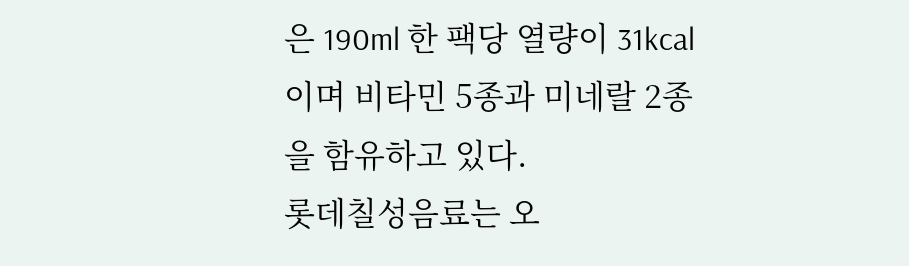은 190ml 한 팩당 열량이 31kcal이며 비타민 5종과 미네랄 2종을 함유하고 있다.
롯데칠성음료는 오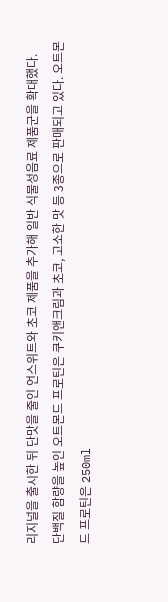리지널을 출시한 뒤 단맛을 줄인 언스위트와 초코 제품을 추가해 일반 식물성음료 제품군을 확대했다.
단백질 함량을 높인 오트몬드 프로틴은 쿠키앤크림과 초코, 고소한 맛 등 3종으로 판매되고 있다. 오트몬드 프로틴은 250ml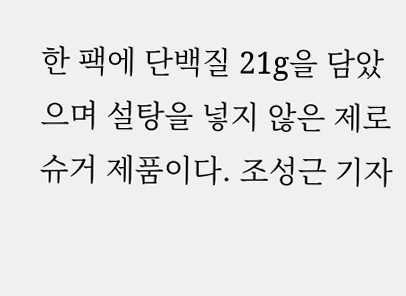한 팩에 단백질 21g을 담았으며 설탕을 넣지 않은 제로 슈거 제품이다. 조성근 기자